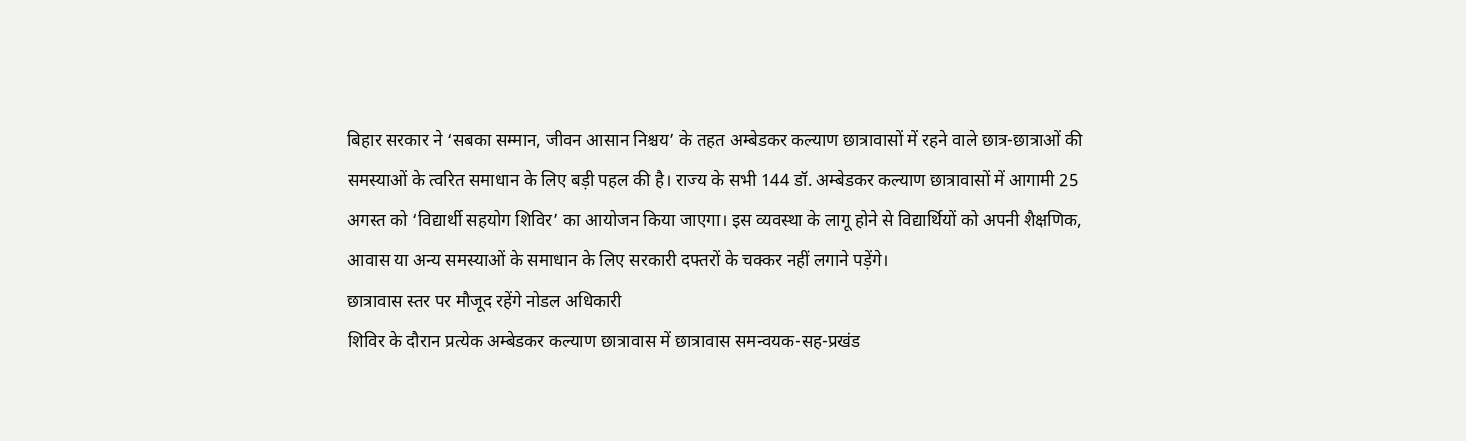बिहार सरकार ने ‘सबका सम्मान, जीवन आसान निश्चय’ के तहत अम्बेडकर कल्याण छात्रावासों में रहने वाले छात्र-छात्राओं की समस्याओं के त्वरित समाधान के लिए बड़ी पहल की है। राज्य के सभी 144 डॉ. अम्बेडकर कल्याण छात्रावासों में आगामी 25 अगस्त को ‘विद्यार्थी सहयोग शिविर’ का आयोजन किया जाएगा। इस व्यवस्था के लागू होने से विद्यार्थियों को अपनी शैक्षणिक, आवास या अन्य समस्याओं के समाधान के लिए सरकारी दफ्तरों के चक्कर नहीं लगाने पड़ेंगे।
छात्रावास स्तर पर मौजूद रहेंगे नोडल अधिकारी
शिविर के दौरान प्रत्येक अम्बेडकर कल्याण छात्रावास में छात्रावास समन्वयक-सह-प्रखंड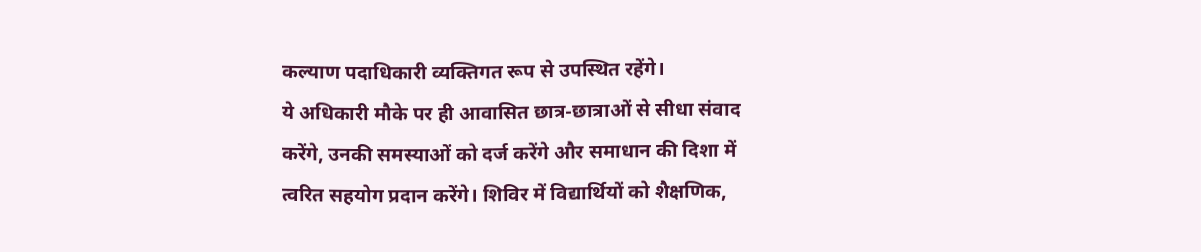कल्याण पदाधिकारी व्यक्तिगत रूप से उपस्थित रहेंगे।
ये अधिकारी मौके पर ही आवासित छात्र-छात्राओं से सीधा संवाद करेंगे, उनकी समस्याओं को दर्ज करेंगे और समाधान की दिशा में त्वरित सहयोग प्रदान करेंगे। शिविर में विद्यार्थियों को शैक्षणिक,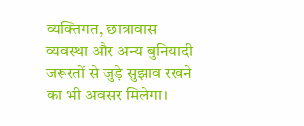व्यक्तिगत, छात्रावास व्यवस्था और अन्य बुनियादी जरूरतों से जुड़े सुझाव रखने का भी अवसर मिलेगा।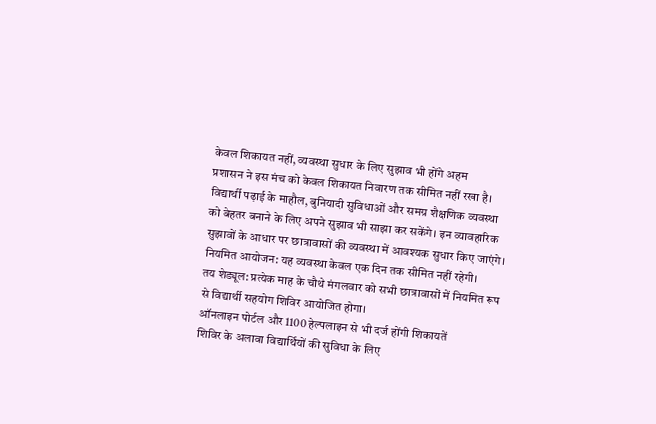केवल शिकायत नहीं, व्यवस्था सुधार के लिए सुझाव भी होंगे अहम
प्रशासन ने इस मंच को केवल शिकायत निवारण तक सीमित नहीं रखा है। विद्यार्थी पढ़ाई के माहौल, बुनियादी सुविधाओं और समग्र शैक्षणिक व्यवस्था को बेहतर बनाने के लिए अपने सुझाव भी साझा कर सकेंगे। इन व्यावहारिक सुझावों के आधार पर छात्रावासों की व्यवस्था में आवश्यक सुधार किए जाएंगे।
नियमित आयोजन: यह व्यवस्था केवल एक दिन तक सीमित नहीं रहेगी।
तय शेड्यूल: प्रत्येक माह के चौथे मंगलवार को सभी छात्रावासों में नियमित रूप से विद्यार्थी सहयोग शिविर आयोजित होगा।
ऑनलाइन पोर्टल और 1100 हेल्पलाइन से भी दर्ज होंगी शिकायतें
शिविर के अलावा विद्यार्थियों की सुविधा के लिए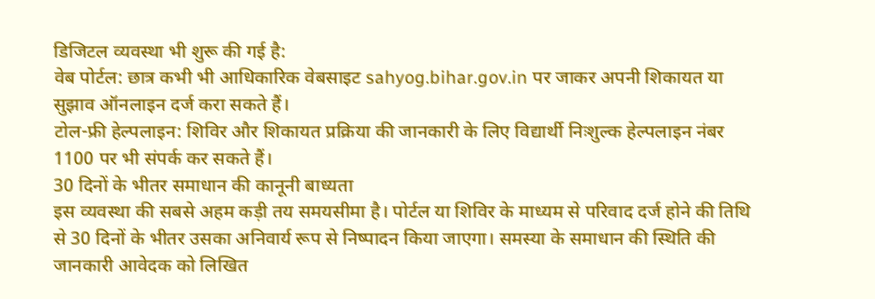डिजिटल व्यवस्था भी शुरू की गई है:
वेब पोर्टल: छात्र कभी भी आधिकारिक वेबसाइट sahyog.bihar.gov.in पर जाकर अपनी शिकायत या सुझाव ऑनलाइन दर्ज करा सकते हैं।
टोल-फ्री हेल्पलाइन: शिविर और शिकायत प्रक्रिया की जानकारी के लिए विद्यार्थी निःशुल्क हेल्पलाइन नंबर 1100 पर भी संपर्क कर सकते हैं।
30 दिनों के भीतर समाधान की कानूनी बाध्यता
इस व्यवस्था की सबसे अहम कड़ी तय समयसीमा है। पोर्टल या शिविर के माध्यम से परिवाद दर्ज होने की तिथि से 30 दिनों के भीतर उसका अनिवार्य रूप से निष्पादन किया जाएगा। समस्या के समाधान की स्थिति की जानकारी आवेदक को लिखित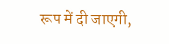रूप में दी जाएगी,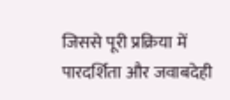जिससे पूरी प्रक्रिया में पारदर्शिता और जवाबदेही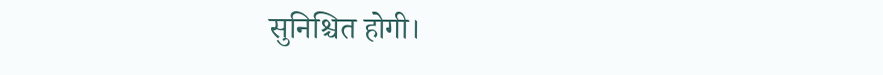सुनिश्चित होगी।